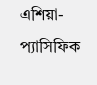এশিয়া-প্যাসিফিক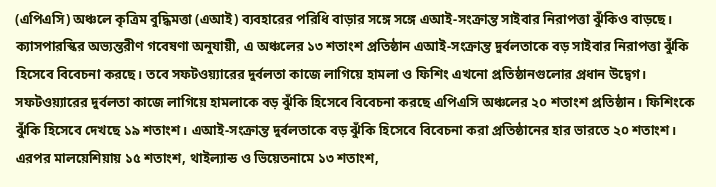(এপিএসি) অঞ্চলে কৃত্রিম বুদ্ধিমত্তা (এআই) ব্যবহারের পরিধি বাড়ার সঙ্গে সঙ্গে এআই-সংক্রান্ত সাইবার নিরাপত্তা ঝুঁকিও বাড়ছে। ক্যাসপারস্কির অভ্যন্তরীণ গবেষণা অনুযায়ী, এ অঞ্চলের ১৩ শতাংশ প্রতিষ্ঠান এআই-সংক্রান্ত দুর্বলতাকে বড় সাইবার নিরাপত্তা ঝুঁকি হিসেবে বিবেচনা করছে। তবে সফটওয়্যারের দুর্বলতা কাজে লাগিয়ে হামলা ও ফিশিং এখনো প্রতিষ্ঠানগুলোর প্রধান উদ্বেগ।
সফটওয়্যারের দুর্বলতা কাজে লাগিয়ে হামলাকে বড় ঝুঁকি হিসেবে বিবেচনা করছে এপিএসি অঞ্চলের ২০ শতাংশ প্রতিষ্ঠান। ফিশিংকে ঝুঁকি হিসেবে দেখছে ১৯ শতাংশ। এআই-সংক্রান্ত দুর্বলতাকে বড় ঝুঁকি হিসেবে বিবেচনা করা প্রতিষ্ঠানের হার ভারতে ২০ শতাংশ। এরপর মালয়েশিয়ায় ১৫ শতাংশ, থাইল্যান্ড ও ভিয়েতনামে ১৩ শতাংশ,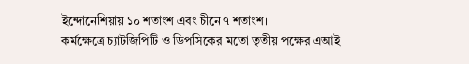ইন্দোনেশিয়ায় ১০ শতাংশ এবং চীনে ৭ শতাংশ।
কর্মক্ষেত্রে চ্যাটজিপিটি ও ডিপসিকের মতো তৃতীয় পক্ষের এআই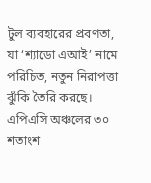টুল ব্যবহারের প্রবণতা, যা ‘শ্যাডো এআই’ নামে পরিচিত, নতুন নিরাপত্তা ঝুঁকি তৈরি করছে। এপিএসি অঞ্চলের ৩০ শতাংশ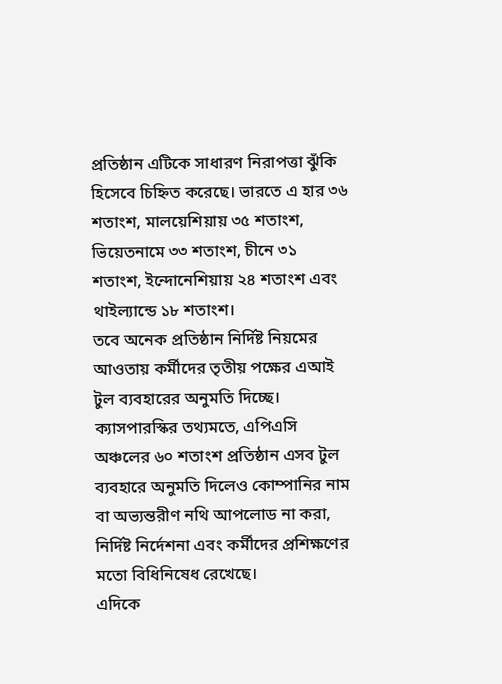প্রতিষ্ঠান এটিকে সাধারণ নিরাপত্তা ঝুঁকি হিসেবে চিহ্নিত করেছে। ভারতে এ হার ৩৬ শতাংশ, মালয়েশিয়ায় ৩৫ শতাংশ, ভিয়েতনামে ৩৩ শতাংশ, চীনে ৩১ শতাংশ, ইন্দোনেশিয়ায় ২৪ শতাংশ এবং থাইল্যান্ডে ১৮ শতাংশ।
তবে অনেক প্রতিষ্ঠান নির্দিষ্ট নিয়মের আওতায় কর্মীদের তৃতীয় পক্ষের এআই টুল ব্যবহারের অনুমতি দিচ্ছে। ক্যাসপারস্কির তথ্যমতে, এপিএসি অঞ্চলের ৬০ শতাংশ প্রতিষ্ঠান এসব টুল ব্যবহারে অনুমতি দিলেও কোম্পানির নাম বা অভ্যন্তরীণ নথি আপলোড না করা, নির্দিষ্ট নির্দেশনা এবং কর্মীদের প্রশিক্ষণের মতো বিধিনিষেধ রেখেছে।
এদিকে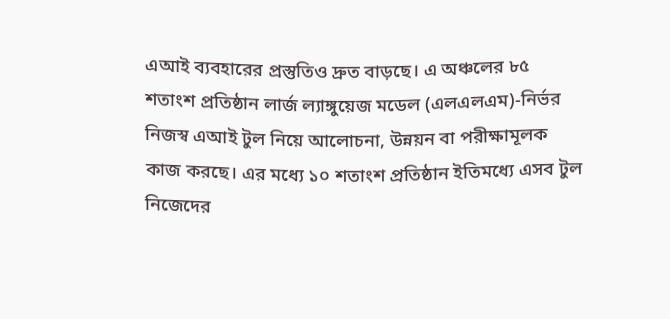এআই ব্যবহারের প্রস্তুতিও দ্রুত বাড়ছে। এ অঞ্চলের ৮৫ শতাংশ প্রতিষ্ঠান লার্জ ল্যাঙ্গুয়েজ মডেল (এলএলএম)-নির্ভর নিজস্ব এআই টুল নিয়ে আলোচনা, উন্নয়ন বা পরীক্ষামূলক কাজ করছে। এর মধ্যে ১০ শতাংশ প্রতিষ্ঠান ইতিমধ্যে এসব টুল নিজেদের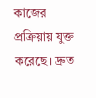কাজের প্রক্রিয়ায় যুক্ত করেছে। দ্রুত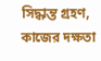সিদ্ধান্ত গ্রহণ, কাজের দক্ষতা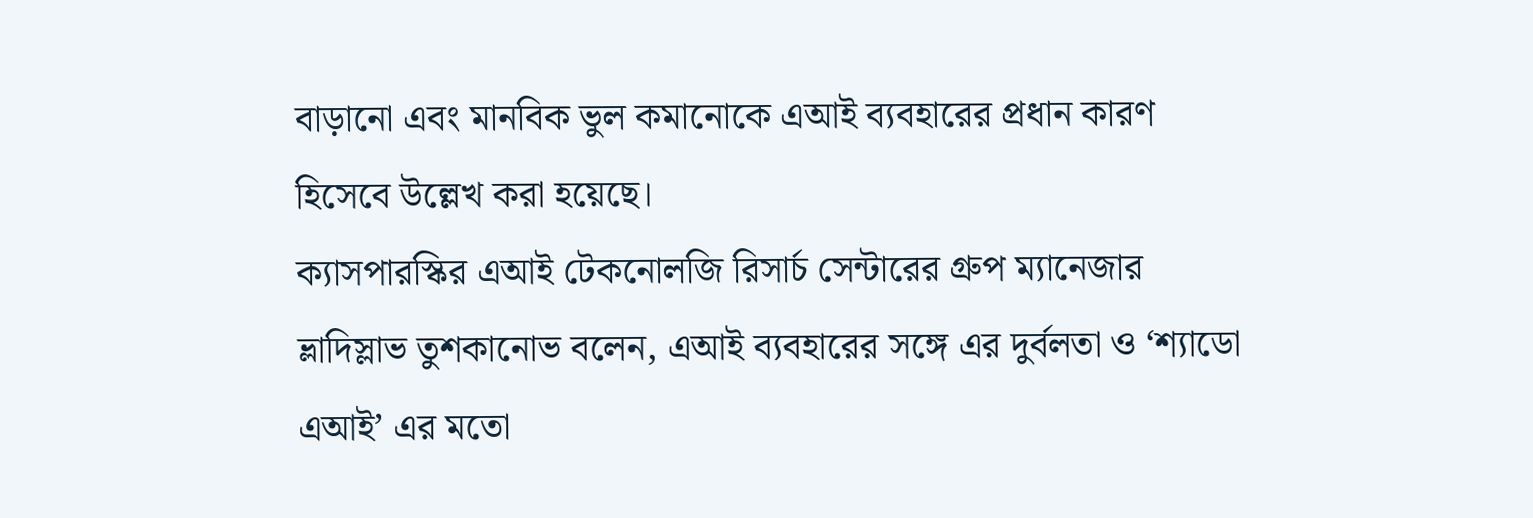বাড়ানো এবং মানবিক ভুল কমানোকে এআই ব্যবহারের প্রধান কারণ হিসেবে উল্লেখ করা হয়েছে।
ক্যাসপারস্কির এআই টেকনোলজি রিসার্চ সেন্টারের গ্রুপ ম্যানেজার ভ্লাদিস্লাভ তুশকানোভ বলেন, এআই ব্যবহারের সঙ্গে এর দুর্বলতা ও ‘শ্যাডো এআই’ এর মতো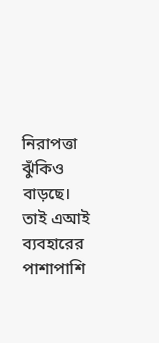নিরাপত্তা ঝুঁকিও বাড়ছে। তাই এআই ব্যবহারের পাশাপাশি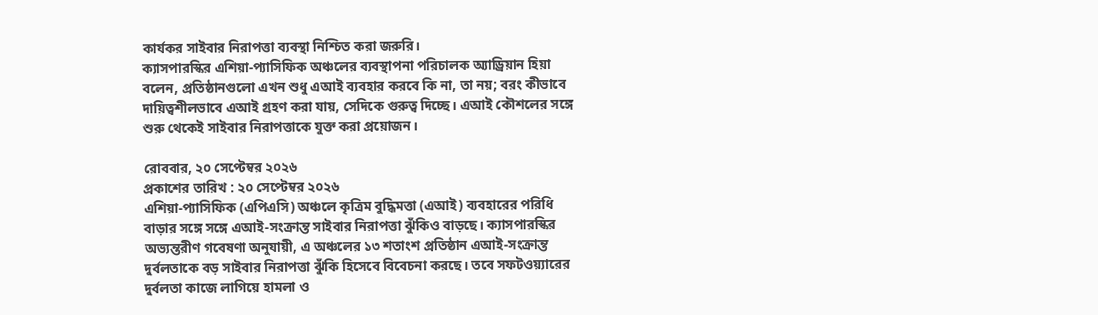কার্যকর সাইবার নিরাপত্তা ব্যবস্থা নিশ্চিত করা জরুরি।
ক্যাসপারস্কির এশিয়া-প্যাসিফিক অঞ্চলের ব্যবস্থাপনা পরিচালক অ্যাড্রিয়ান হিয়া বলেন, প্রতিষ্ঠানগুলো এখন শুধু এআই ব্যবহার করবে কি না, তা নয়; বরং কীভাবে দায়িত্বশীলভাবে এআই গ্রহণ করা যায়, সেদিকে গুরুত্ব দিচ্ছে। এআই কৌশলের সঙ্গে শুরু থেকেই সাইবার নিরাপত্তাকে যুক্ত করা প্রয়োজন।

রোববার, ২০ সেপ্টেম্বর ২০২৬
প্রকাশের তারিখ : ২০ সেপ্টেম্বর ২০২৬
এশিয়া-প্যাসিফিক (এপিএসি) অঞ্চলে কৃত্রিম বুদ্ধিমত্তা (এআই) ব্যবহারের পরিধি বাড়ার সঙ্গে সঙ্গে এআই-সংক্রান্ত সাইবার নিরাপত্তা ঝুঁকিও বাড়ছে। ক্যাসপারস্কির অভ্যন্তরীণ গবেষণা অনুযায়ী, এ অঞ্চলের ১৩ শতাংশ প্রতিষ্ঠান এআই-সংক্রান্ত দুর্বলতাকে বড় সাইবার নিরাপত্তা ঝুঁকি হিসেবে বিবেচনা করছে। তবে সফটওয়্যারের দুর্বলতা কাজে লাগিয়ে হামলা ও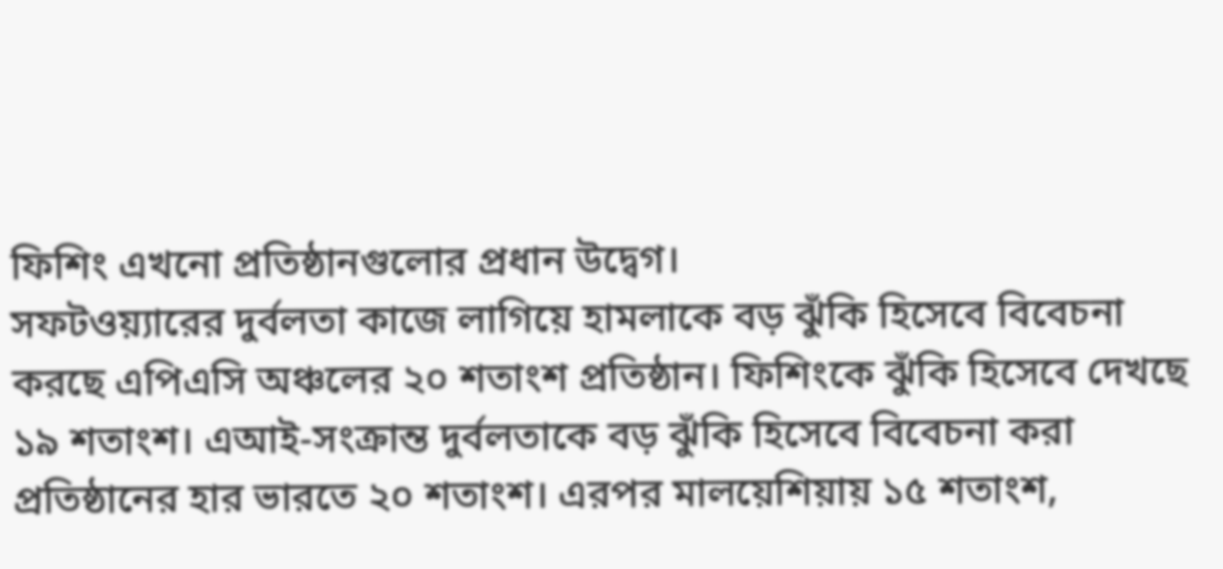ফিশিং এখনো প্রতিষ্ঠানগুলোর প্রধান উদ্বেগ।
সফটওয়্যারের দুর্বলতা কাজে লাগিয়ে হামলাকে বড় ঝুঁকি হিসেবে বিবেচনা করছে এপিএসি অঞ্চলের ২০ শতাংশ প্রতিষ্ঠান। ফিশিংকে ঝুঁকি হিসেবে দেখছে ১৯ শতাংশ। এআই-সংক্রান্ত দুর্বলতাকে বড় ঝুঁকি হিসেবে বিবেচনা করা প্রতিষ্ঠানের হার ভারতে ২০ শতাংশ। এরপর মালয়েশিয়ায় ১৫ শতাংশ,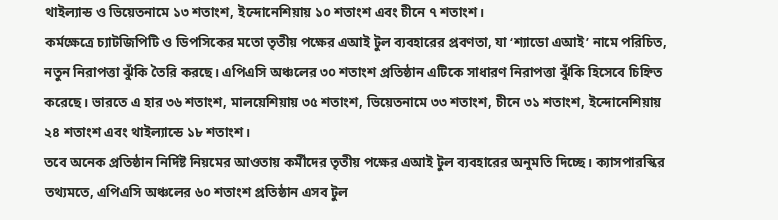থাইল্যান্ড ও ভিয়েতনামে ১৩ শতাংশ, ইন্দোনেশিয়ায় ১০ শতাংশ এবং চীনে ৭ শতাংশ।
কর্মক্ষেত্রে চ্যাটজিপিটি ও ডিপসিকের মতো তৃতীয় পক্ষের এআই টুল ব্যবহারের প্রবণতা, যা ‘শ্যাডো এআই’ নামে পরিচিত, নতুন নিরাপত্তা ঝুঁকি তৈরি করছে। এপিএসি অঞ্চলের ৩০ শতাংশ প্রতিষ্ঠান এটিকে সাধারণ নিরাপত্তা ঝুঁকি হিসেবে চিহ্নিত করেছে। ভারতে এ হার ৩৬ শতাংশ, মালয়েশিয়ায় ৩৫ শতাংশ, ভিয়েতনামে ৩৩ শতাংশ, চীনে ৩১ শতাংশ, ইন্দোনেশিয়ায় ২৪ শতাংশ এবং থাইল্যান্ডে ১৮ শতাংশ।
তবে অনেক প্রতিষ্ঠান নির্দিষ্ট নিয়মের আওতায় কর্মীদের তৃতীয় পক্ষের এআই টুল ব্যবহারের অনুমতি দিচ্ছে। ক্যাসপারস্কির তথ্যমতে, এপিএসি অঞ্চলের ৬০ শতাংশ প্রতিষ্ঠান এসব টুল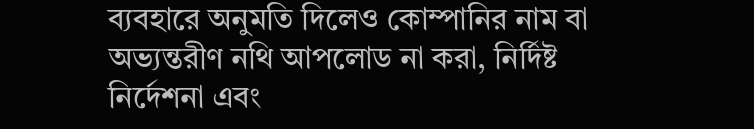ব্যবহারে অনুমতি দিলেও কোম্পানির নাম বা অভ্যন্তরীণ নথি আপলোড না করা, নির্দিষ্ট নির্দেশনা এবং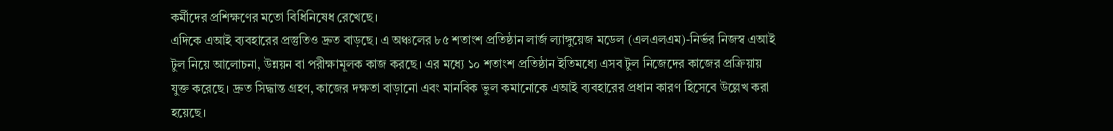কর্মীদের প্রশিক্ষণের মতো বিধিনিষেধ রেখেছে।
এদিকে এআই ব্যবহারের প্রস্তুতিও দ্রুত বাড়ছে। এ অঞ্চলের ৮৫ শতাংশ প্রতিষ্ঠান লার্জ ল্যাঙ্গুয়েজ মডেল (এলএলএম)-নির্ভর নিজস্ব এআই টুল নিয়ে আলোচনা, উন্নয়ন বা পরীক্ষামূলক কাজ করছে। এর মধ্যে ১০ শতাংশ প্রতিষ্ঠান ইতিমধ্যে এসব টুল নিজেদের কাজের প্রক্রিয়ায় যুক্ত করেছে। দ্রুত সিদ্ধান্ত গ্রহণ, কাজের দক্ষতা বাড়ানো এবং মানবিক ভুল কমানোকে এআই ব্যবহারের প্রধান কারণ হিসেবে উল্লেখ করা হয়েছে।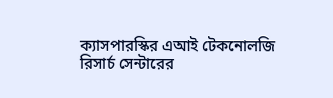ক্যাসপারস্কির এআই টেকনোলজি রিসার্চ সেন্টারের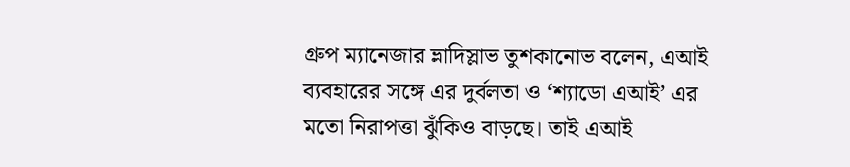গ্রুপ ম্যানেজার ভ্লাদিস্লাভ তুশকানোভ বলেন, এআই ব্যবহারের সঙ্গে এর দুর্বলতা ও ‘শ্যাডো এআই’ এর মতো নিরাপত্তা ঝুঁকিও বাড়ছে। তাই এআই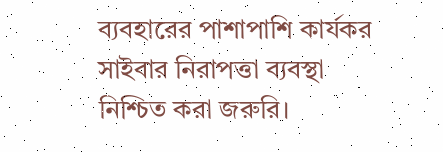ব্যবহারের পাশাপাশি কার্যকর সাইবার নিরাপত্তা ব্যবস্থা নিশ্চিত করা জরুরি।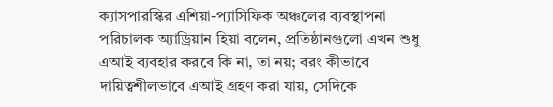ক্যাসপারস্কির এশিয়া-প্যাসিফিক অঞ্চলের ব্যবস্থাপনা পরিচালক অ্যাড্রিয়ান হিয়া বলেন, প্রতিষ্ঠানগুলো এখন শুধু এআই ব্যবহার করবে কি না, তা নয়; বরং কীভাবে দায়িত্বশীলভাবে এআই গ্রহণ করা যায়, সেদিকে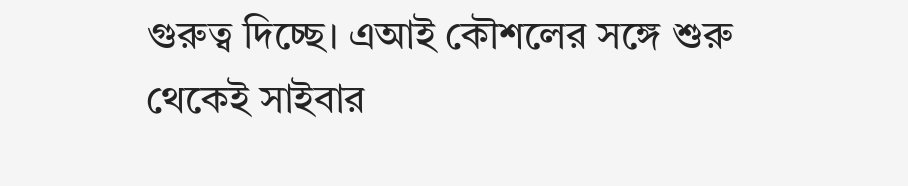গুরুত্ব দিচ্ছে। এআই কৌশলের সঙ্গে শুরু থেকেই সাইবার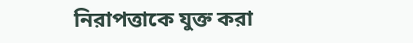নিরাপত্তাকে যুক্ত করা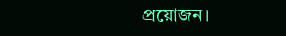প্রয়োজন।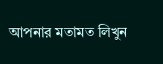আপনার মতামত লিখুন